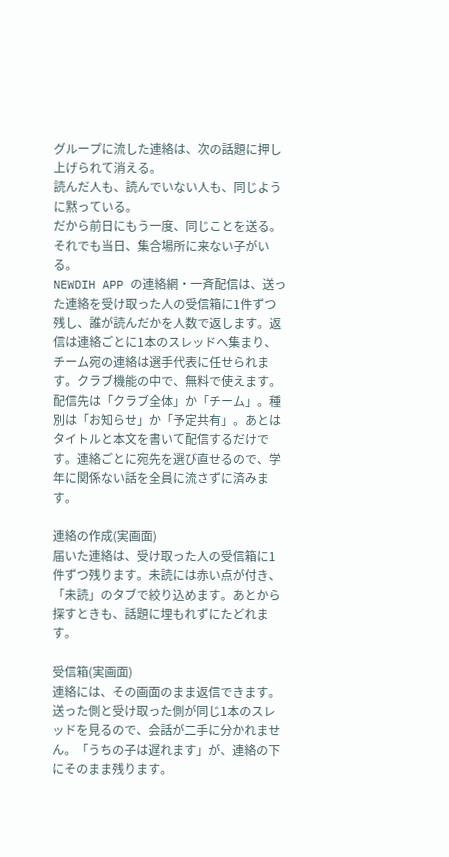グループに流した連絡は、次の話題に押し上げられて消える。
読んだ人も、読んでいない人も、同じように黙っている。
だから前日にもう一度、同じことを送る。
それでも当日、集合場所に来ない子がいる。
NEWDIH APP の連絡網・一斉配信は、送った連絡を受け取った人の受信箱に1件ずつ残し、誰が読んだかを人数で返します。返信は連絡ごとに1本のスレッドへ集まり、チーム宛の連絡は選手代表に任せられます。クラブ機能の中で、無料で使えます。
配信先は「クラブ全体」か「チーム」。種別は「お知らせ」か「予定共有」。あとはタイトルと本文を書いて配信するだけです。連絡ごとに宛先を選び直せるので、学年に関係ない話を全員に流さずに済みます。

連絡の作成(実画面)
届いた連絡は、受け取った人の受信箱に1件ずつ残ります。未読には赤い点が付き、「未読」のタブで絞り込めます。あとから探すときも、話題に埋もれずにたどれます。

受信箱(実画面)
連絡には、その画面のまま返信できます。送った側と受け取った側が同じ1本のスレッドを見るので、会話が二手に分かれません。「うちの子は遅れます」が、連絡の下にそのまま残ります。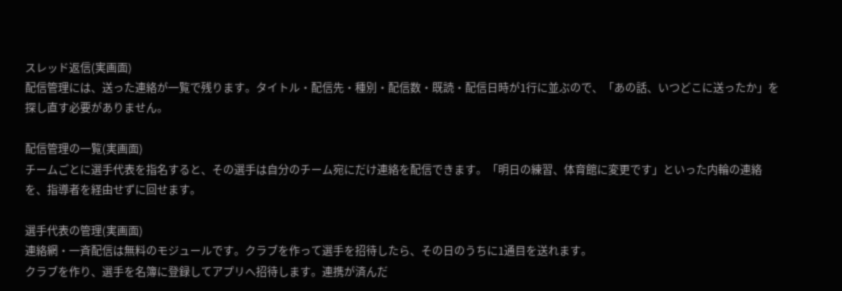スレッド返信(実画面)
配信管理には、送った連絡が一覧で残ります。タイトル・配信先・種別・配信数・既読・配信日時が1行に並ぶので、「あの話、いつどこに送ったか」を探し直す必要がありません。

配信管理の一覧(実画面)
チームごとに選手代表を指名すると、その選手は自分のチーム宛にだけ連絡を配信できます。「明日の練習、体育館に変更です」といった内輪の連絡を、指導者を経由せずに回せます。

選手代表の管理(実画面)
連絡網・一斉配信は無料のモジュールです。クラブを作って選手を招待したら、その日のうちに1通目を送れます。
クラブを作り、選手を名簿に登録してアプリへ招待します。連携が済んだ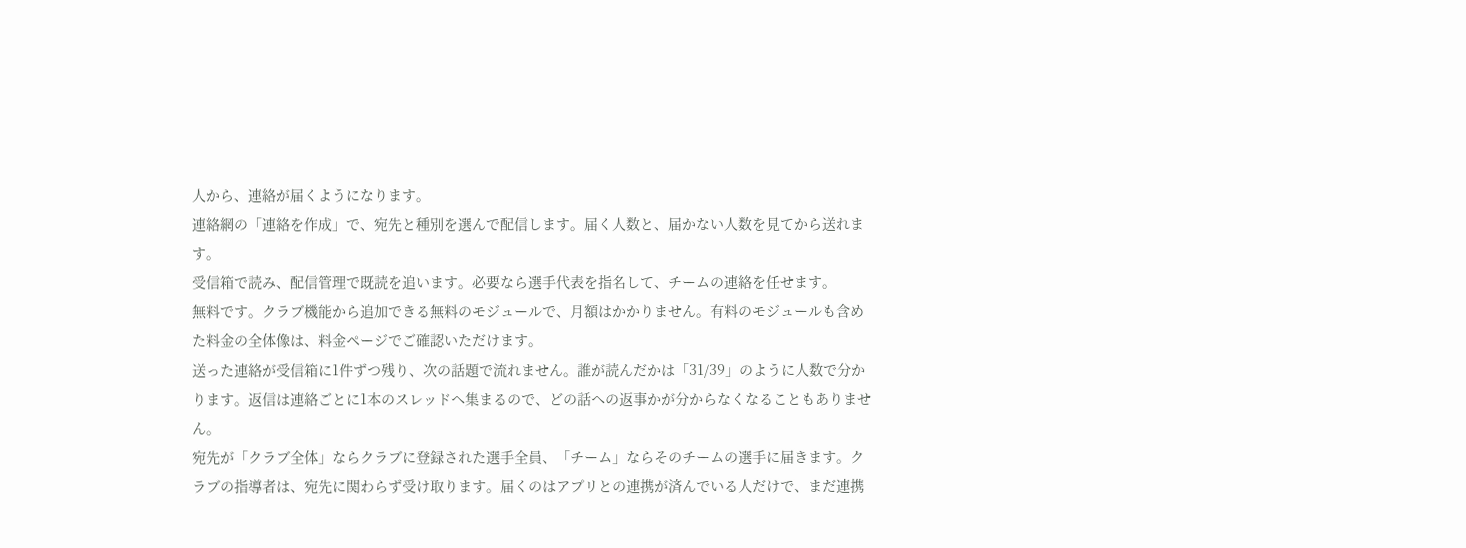人から、連絡が届くようになります。
連絡網の「連絡を作成」で、宛先と種別を選んで配信します。届く人数と、届かない人数を見てから送れます。
受信箱で読み、配信管理で既読を追います。必要なら選手代表を指名して、チームの連絡を任せます。
無料です。クラブ機能から追加できる無料のモジュールで、月額はかかりません。有料のモジュールも含めた料金の全体像は、料金ページでご確認いただけます。
送った連絡が受信箱に1件ずつ残り、次の話題で流れません。誰が読んだかは「31/39」のように人数で分かります。返信は連絡ごとに1本のスレッドへ集まるので、どの話への返事かが分からなくなることもありません。
宛先が「クラブ全体」ならクラブに登録された選手全員、「チーム」ならそのチームの選手に届きます。クラブの指導者は、宛先に関わらず受け取ります。届くのはアプリとの連携が済んでいる人だけで、まだ連携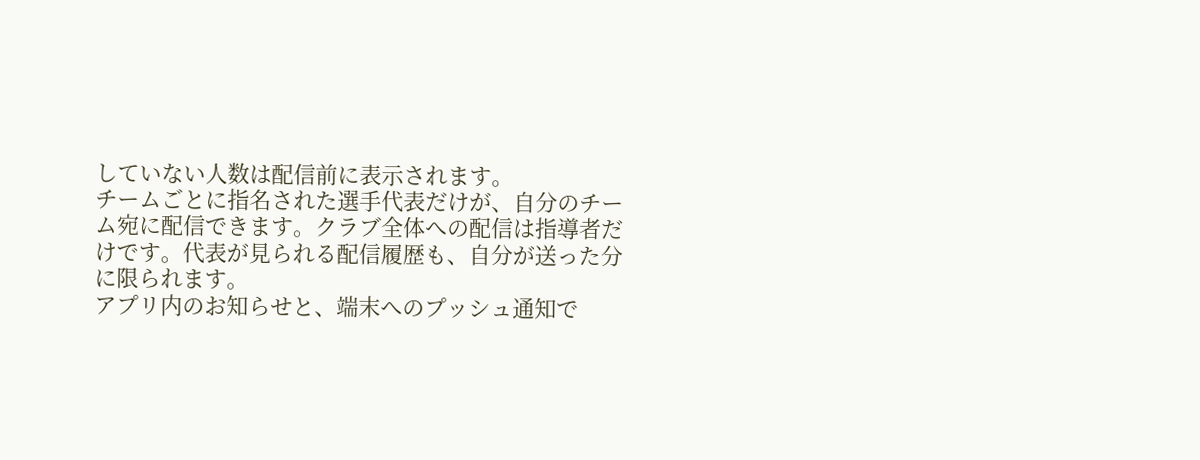していない人数は配信前に表示されます。
チームごとに指名された選手代表だけが、自分のチーム宛に配信できます。クラブ全体への配信は指導者だけです。代表が見られる配信履歴も、自分が送った分に限られます。
アプリ内のお知らせと、端末へのプッシュ通知で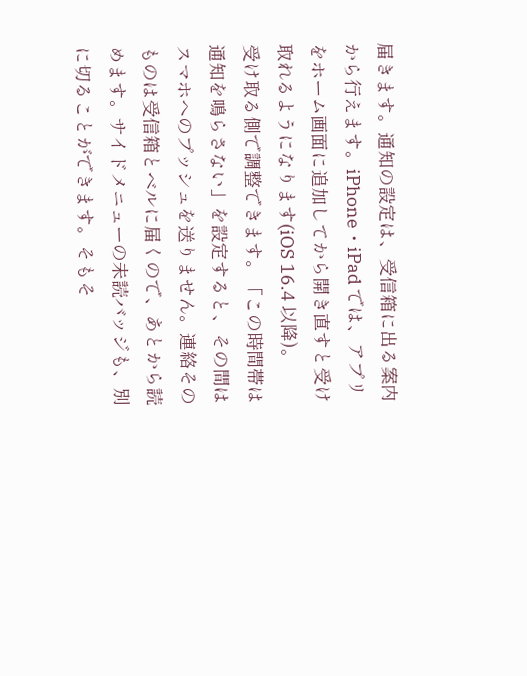届きます。通知の設定は、受信箱に出る案内から行えます。iPhone・iPad では、アプリをホーム画面に追加してから開き直すと受け取れるようになります(iOS 16.4 以降)。
受け取る側で調整できます。「この時間帯は通知を鳴らさない」を設定すると、その間はスマホへのプッシュを送りません。連絡そのものは受信箱とベルに届くので、あとから読めます。サイドメニューの未読バッジも、別に切ることができます。そもそ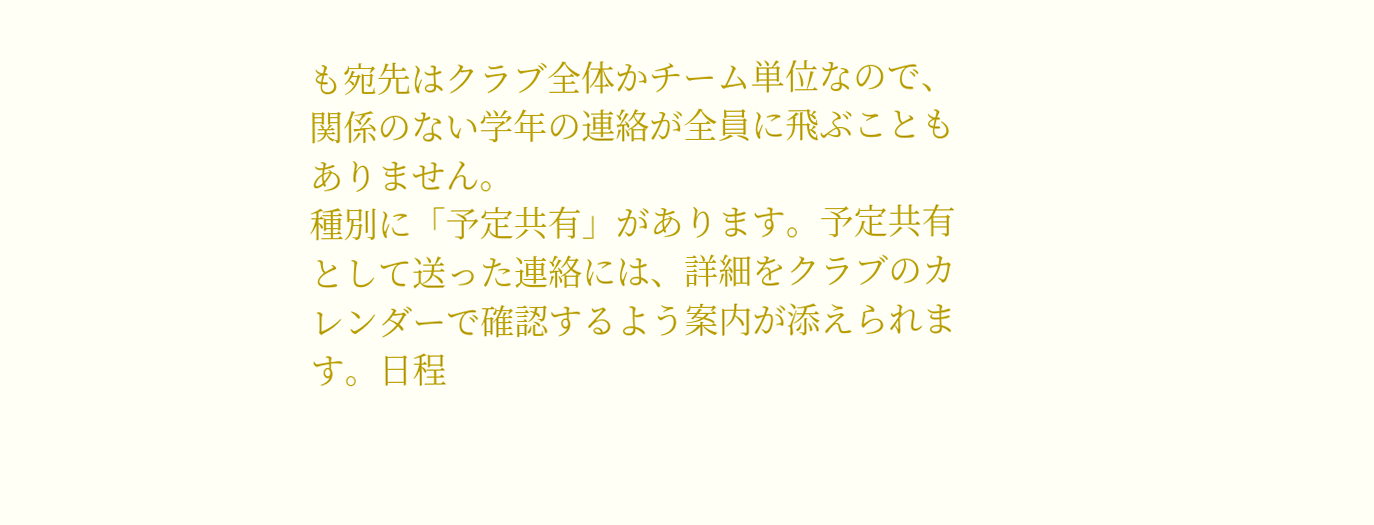も宛先はクラブ全体かチーム単位なので、関係のない学年の連絡が全員に飛ぶこともありません。
種別に「予定共有」があります。予定共有として送った連絡には、詳細をクラブのカレンダーで確認するよう案内が添えられます。日程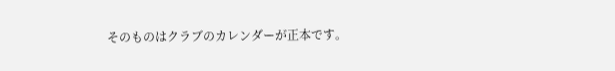そのものはクラブのカレンダーが正本です。